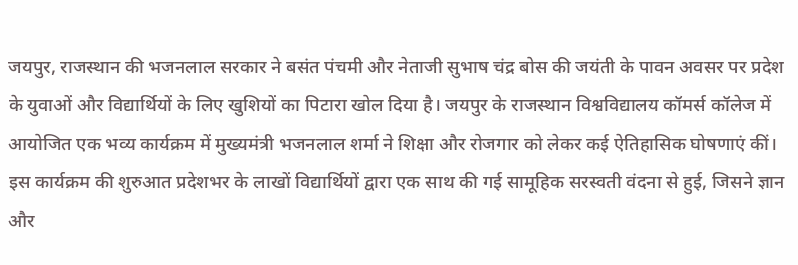जयपुर, राजस्थान की भजनलाल सरकार ने बसंत पंचमी और नेताजी सुभाष चंद्र बोस की जयंती के पावन अवसर पर प्रदेश के युवाओं और विद्यार्थियों के लिए खुशियों का पिटारा खोल दिया है। जयपुर के राजस्थान विश्वविद्यालय कॉमर्स कॉलेज में आयोजित एक भव्य कार्यक्रम में मुख्यमंत्री भजनलाल शर्मा ने शिक्षा और रोजगार को लेकर कई ऐतिहासिक घोषणाएं कीं।
इस कार्यक्रम की शुरुआत प्रदेशभर के लाखों विद्यार्थियों द्वारा एक साथ की गई सामूहिक सरस्वती वंदना से हुई, जिसने ज्ञान और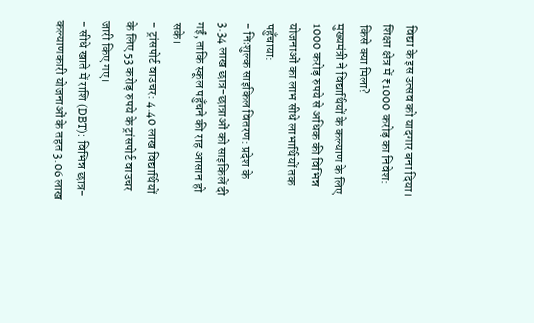विद्या के इस उत्सव को यादगार बना दिया।
शिक्षा क्षेत्र में ₹1000 करोड़ का निवेश: किसे क्या मिला?
मुख्यमंत्री ने विद्यार्थियों के कल्याण के लिए 1000 करोड़ रुपये से अधिक की विभिन्न योजनाओं का लाभ सीधे लाभार्थियों तक पहुँचाया:
- निःशुल्क साइकिल वितरण: प्रदेश के 3.34 लाख छात्र-छात्राओं को साइकिलें दी गईं, ताकि स्कूल पहुँचने की राह आसान हो सके।
- ट्रांसपोर्ट वाउचर: 4.40 लाख विद्यार्थियों के लिए 53 करोड़ रुपये के ट्रांसपोर्ट वाउचर जारी किए गए।
- सीधे खाते में राशि (DBT): विभिन्न छात्र-कल्याणकारी योजनाओं के तहत 3.06 लाख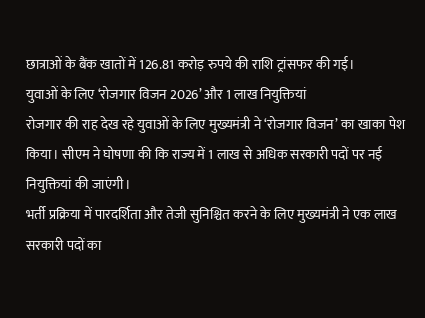छात्राओं के बैंक खातों में 126.81 करोड़ रुपये की राशि ट्रांसफर की गई।
युवाओं के लिए ‘रोजगार विजन 2026’ और 1 लाख नियुक्तियां
रोजगार की राह देख रहे युवाओं के लिए मुख्यमंत्री ने ‘रोजगार विजन’ का खाका पेश किया। सीएम ने घोषणा की कि राज्य में 1 लाख से अधिक सरकारी पदों पर नई नियुक्तियां की जाएंगी।
भर्ती प्रक्रिया में पारदर्शिता और तेजी सुनिश्चित करने के लिए मुख्यमंत्री ने एक लाख सरकारी पदों का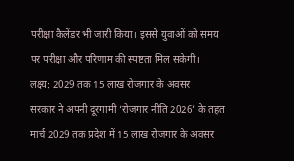परीक्षा कैलेंडर भी जारी किया। इससे युवाओं को समय पर परीक्षा और परिणाम की स्पष्टता मिल सकेगी।
लक्ष्य: 2029 तक 15 लाख रोजगार के अवसर
सरकार ने अपनी दूरगामी ‘रोजगार नीति 2026’ के तहत मार्च 2029 तक प्रदेश में 15 लाख रोजगार के अवसर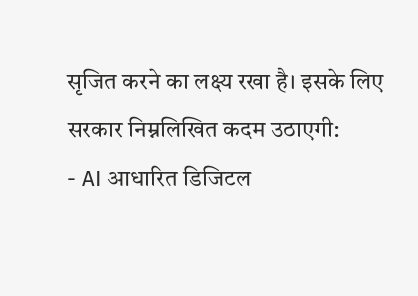सृजित करने का लक्ष्य रखा है। इसके लिए सरकार निम्नलिखित कदम उठाएगी:
- AI आधारित डिजिटल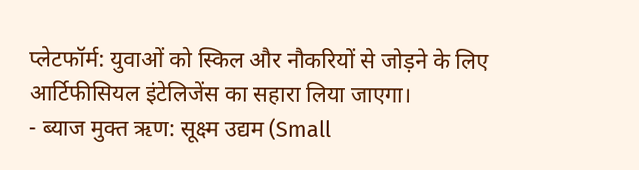प्लेटफॉर्म: युवाओं को स्किल और नौकरियों से जोड़ने के लिए आर्टिफीसियल इंटेलिजेंस का सहारा लिया जाएगा।
- ब्याज मुक्त ऋण: सूक्ष्म उद्यम (Small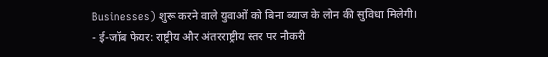Businesses) शुरू करने वाले युवाओं को बिना ब्याज के लोन की सुविधा मिलेगी।
- ई-जॉब फेयर: राष्ट्रीय और अंतरराष्ट्रीय स्तर पर नौकरी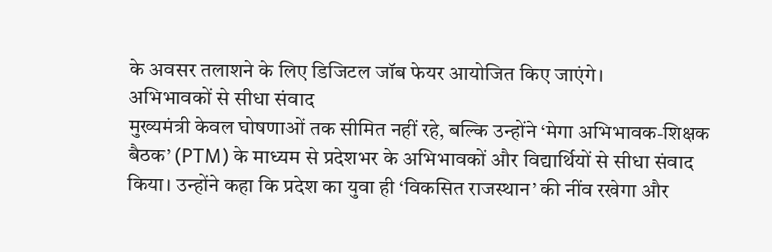के अवसर तलाशने के लिए डिजिटल जॉब फेयर आयोजित किए जाएंगे।
अभिभावकों से सीधा संवाद
मुख्यमंत्री केवल घोषणाओं तक सीमित नहीं रहे, बल्कि उन्होंने ‘मेगा अभिभावक-शिक्षक बैठक’ (PTM) के माध्यम से प्रदेशभर के अभिभावकों और विद्यार्थियों से सीधा संवाद किया। उन्होंने कहा कि प्रदेश का युवा ही ‘विकसित राजस्थान’ की नींव रखेगा और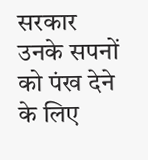सरकार उनके सपनों को पंख देने के लिए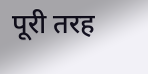पूरी तरह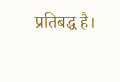प्रतिबद्ध है।